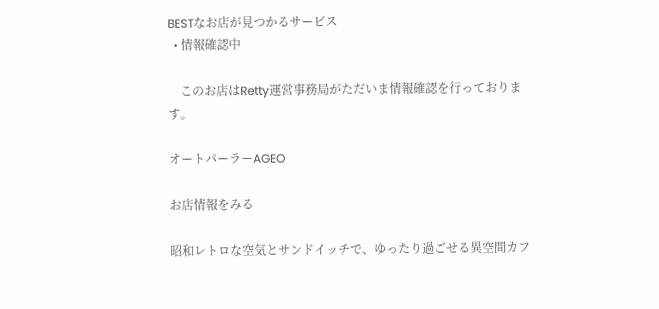BESTなお店が見つかるサービス
  • 情報確認中

    このお店はRetty運営事務局がただいま情報確認を行っております。

オートパーラーAGEO

お店情報をみる

昭和レトロな空気とサンドイッチで、ゆったり過ごせる異空間カフ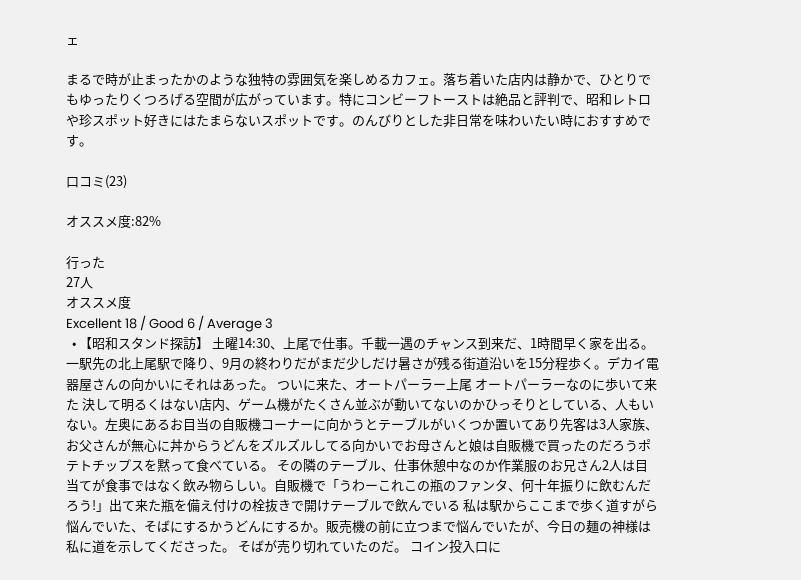ェ

まるで時が止まったかのような独特の雰囲気を楽しめるカフェ。落ち着いた店内は静かで、ひとりでもゆったりくつろげる空間が広がっています。特にコンビーフトーストは絶品と評判で、昭和レトロや珍スポット好きにはたまらないスポットです。のんびりとした非日常を味わいたい時におすすめです。

口コミ(23)

オススメ度:82%

行った
27人
オススメ度
Excellent 18 / Good 6 / Average 3
  • 【昭和スタンド探訪】 土曜14:30、上尾で仕事。千載一遇のチャンス到来だ、1時間早く家を出る。一駅先の北上尾駅で降り、9月の終わりだがまだ少しだけ暑さが残る街道沿いを15分程歩く。デカイ電器屋さんの向かいにそれはあった。 ついに来た、オートパーラー上尾 オートパーラーなのに歩いて来た 決して明るくはない店内、ゲーム機がたくさん並ぶが動いてないのかひっそりとしている、人もいない。左奥にあるお目当の自販機コーナーに向かうとテーブルがいくつか置いてあり先客は3人家族、お父さんが無心に丼からうどんをズルズルしてる向かいでお母さんと娘は自販機で買ったのだろうポテトチップスを黙って食べている。 その隣のテーブル、仕事休憩中なのか作業服のお兄さん2人は目当てが食事ではなく飲み物らしい。自販機で「うわーこれこの瓶のファンタ、何十年振りに飲むんだろう!」出て来た瓶を備え付けの栓抜きで開けテーブルで飲んでいる 私は駅からここまで歩く道すがら悩んでいた、そばにするかうどんにするか。販売機の前に立つまで悩んでいたが、今日の麺の神様は私に道を示してくださった。 そばが売り切れていたのだ。 コイン投入口に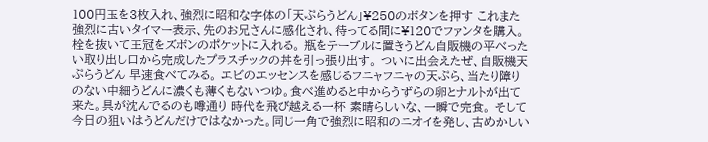100円玉を3枚入れ、強烈に昭和な字体の「天ぷらうどん」¥250のボタンを押す これまた強烈に古いタイマー表示、先のお兄さんに感化され、待ってる間に¥120でファンタを購入。栓を抜いて王冠をズボンのポケットに入れる。 瓶をテーブルに置きうどん自販機の平べったい取り出し口から完成したプラスチックの丼を引っ張り出す。 ついに出会えたぜ、自販機天ぷらうどん 早速食べてみる。 エビのエッセンスを感じるフニャフニャの天ぷら、当たり障りのない中細うどんに濃くも薄くもないつゆ。食べ進めると中からうずらの卵とナルトが出て来た。具が沈んでるのも噂通り 時代を飛び越える一杯 素晴らしいな、一瞬で完食。 そして今日の狙いはうどんだけではなかった。同じ一角で強烈に昭和のニオイを発し、古めかしい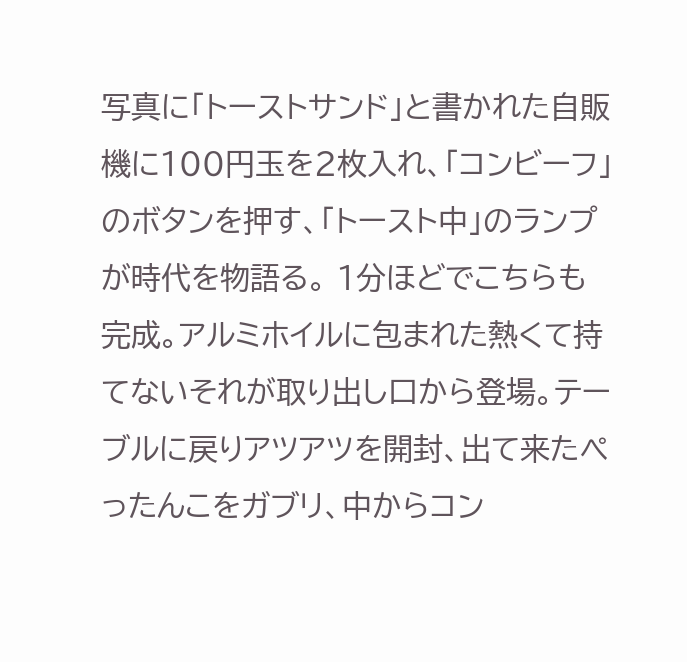写真に「トーストサンド」と書かれた自販機に100円玉を2枚入れ、「コンビーフ」のボタンを押す、「トースト中」のランプが時代を物語る。 1分ほどでこちらも完成。アルミホイルに包まれた熱くて持てないそれが取り出し口から登場。テーブルに戻りアツアツを開封、出て来たぺったんこをガブリ、中からコン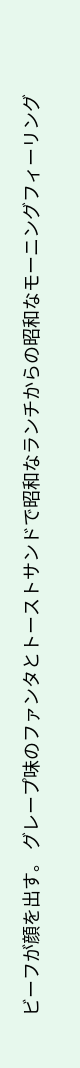ビーフが顔を出す。 グレープ味のファンタとトーストサンドで昭和なランチからの昭和なモーニングフィーリング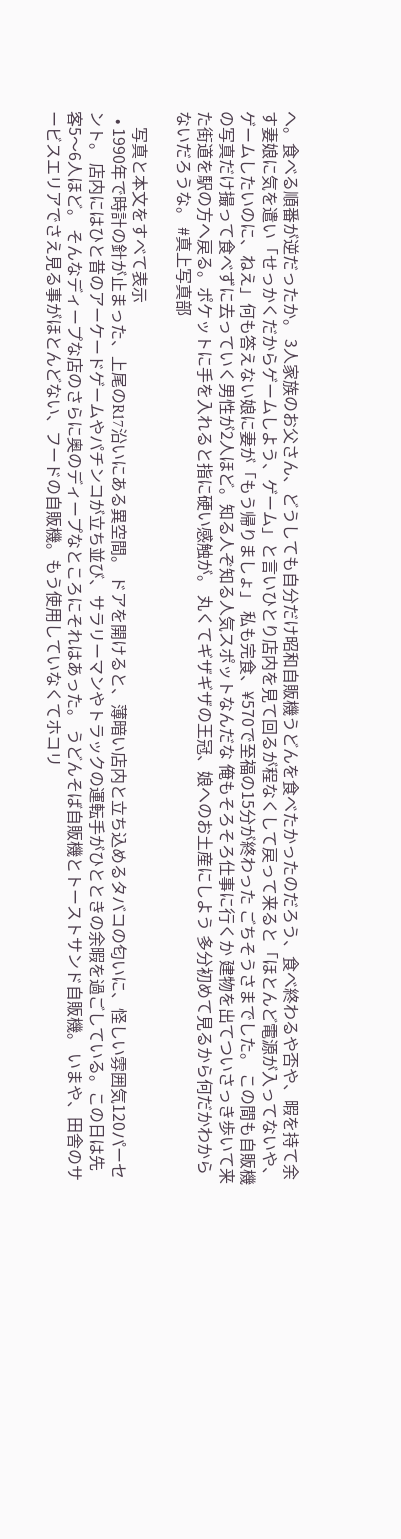へ。食べる順番が逆だったか。 3人家族のお父さん、どうしても自分だけ昭和自販機うどんを食べたかったのだろう、食べ終わるや否や、暇を持て余す妻娘に気を遣い「せっかくだからゲームしよう、ゲーム」と言いひとり店内を見て回るが程なくして戻って来ると「ほとんど電源が入ってないや、ゲームしたいのに、ねえ」何も答えない娘に妻が「もう帰りましょ」 私も完食、¥570で至福の15分が終わった ごちそうさまでした。 この間も自販機の写真だけ撮って食べずに去っていく男性が2人ほど。知る人ぞ知る人気スポットなんだな 俺もそろそろ仕事に行くか 建物を出てついさっき歩いて来た街道を駅の方へ戻る。ポケットに手を入れると指に硬い感触が。 丸くてギザギザの王冠、娘へのお土産にしよう 多分初めて見るから何だかわからないだろうな。 #真上写真部

    写真と本文をすべて表示
  • 1990年で時計の針が止まった、上尾のR17沿いにある異空間。 ドアを開けると、薄暗い店内と立ち込めるタバコの匂いに、怪しい雰囲気120パーセント。 店内にはひと昔のアーケードゲームやパチンコが立ち並び、サラリーマンやトラックの運転手がひとときの余暇を過ごしている。この日は先客5〜6人ほど。 そんなディープな店のさらに奥のディープなところにそれはあった。 うどんそば自販機とトーストサンド自販機。 いまや、田舎のサービスエリアでさえ見る事がほとんどない、フードの自販機。もう使用していなくてホコリ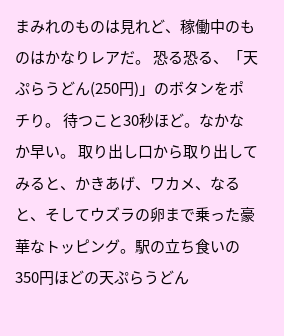まみれのものは見れど、稼働中のものはかなりレアだ。 恐る恐る、「天ぷらうどん(250円)」のボタンをポチり。 待つこと30秒ほど。なかなか早い。 取り出し口から取り出してみると、かきあげ、ワカメ、なると、そしてウズラの卵まで乗った豪華なトッピング。駅の立ち食いの350円ほどの天ぷらうどん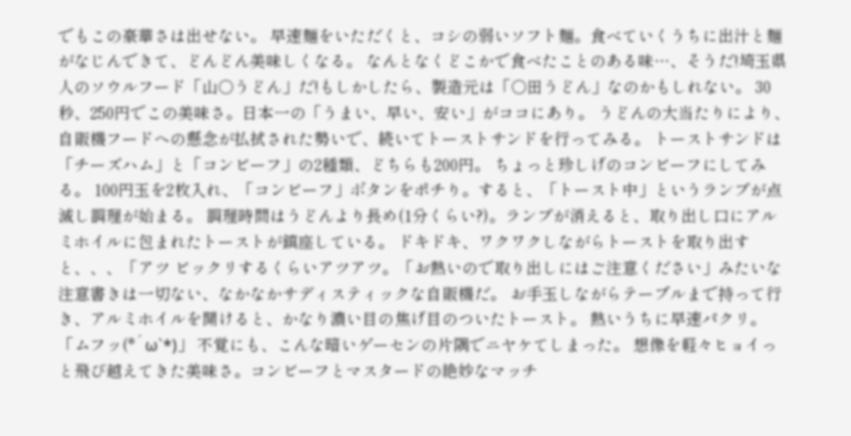でもこの豪華さは出せない。 早速麺をいただくと、コシの弱いソフト麺。食べていくうちに出汁と麺がなじんできて、どんどん美味しくなる。 なんとなくどこかで食べたことのある味…、そうだ!埼玉県人のソウルフード「山○うどん」だ!もしかしたら、製造元は「○田うどん」なのかもしれない。 30秒、250円でこの美味さ。日本一の「うまい、早い、安い」がココにあり。 うどんの大当たりにより、自販機フードへの懸念が払拭された勢いで、続いてトーストサンドを行ってみる。 トーストサンドは「チーズハム」と「コンビーフ」の2種類、どちらも200円。 ちょっと珍しげのコンビーフにしてみる。 100円玉を2枚入れ、「コンビーフ」ボタンをポチり。すると、「トースト中」というランプが点滅し調理が始まる。 調理時間はうどんより長め(1分くらい?)。ランプが消えると、取り出し口にアルミホイルに包まれたトーストが鎮座している。 ドキドキ、ワクワクしながらトーストを取り出すと、、、「アツ ビックリするくらいアツアツ。「お熱いので取り出しにはご注意ください」みたいな注意書きは一切ない、なかなかサディスティックな自販機だ。 お手玉しながらテーブルまで持って行き、アルミホイルを開けると、かなり濃い目の焦げ目のついたトースト。 熱いうちに早速パクリ。 「ムフッ(*´ω`*)」 不覚にも、こんな暗いゲーセンの片隅でニヤケてしまった。 想像を軽々ヒョイっと飛び越えてきた美味さ。コンビーフとマスタードの絶妙なマッチ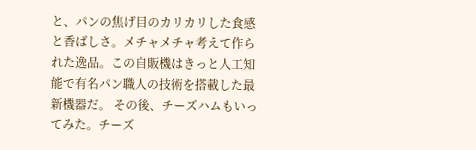と、パンの焦げ目のカリカリした食感と香ばしさ。メチャメチャ考えて作られた逸品。この自販機はきっと人工知能で有名パン職人の技術を搭載した最新機器だ。 その後、チーズハムもいってみた。チーズ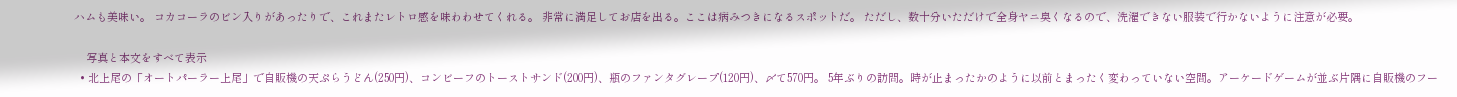ハムも美味い。 コカコーラのビン入りがあったりで、これまたレトロ感を味わわせてくれる。 非常に満足してお店を出る。ここは病みつきになるスポットだ。 ただし、数十分いただけで全身ヤニ臭くなるので、洗濯できない服装で行かないように注意が必要。

    写真と本文をすべて表示
  • 北上尾の「オートパーラー上尾」で自販機の天ぷらうどん(250円)、コンビーフのトーストサンド(200円)、瓶のファンタグレープ(120円)、〆て570円。 5年ぶりの訪問。時が止まったかのように以前とまったく変わっていない空間。アーケードゲームが並ぶ片隅に自販機のフー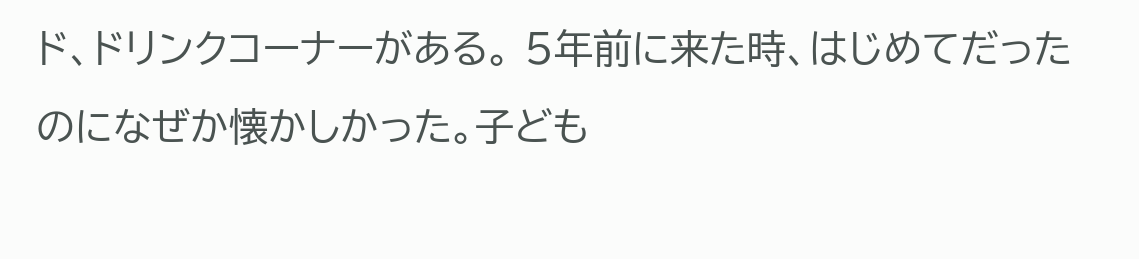ド、ドリンクコーナーがある。 5年前に来た時、はじめてだったのになぜか懐かしかった。子ども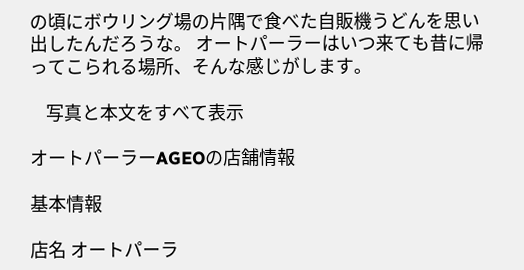の頃にボウリング場の片隅で食べた自販機うどんを思い出したんだろうな。 オートパーラーはいつ来ても昔に帰ってこられる場所、そんな感じがします。

    写真と本文をすべて表示

オートパーラーAGEOの店舗情報

基本情報

店名 オートパーラ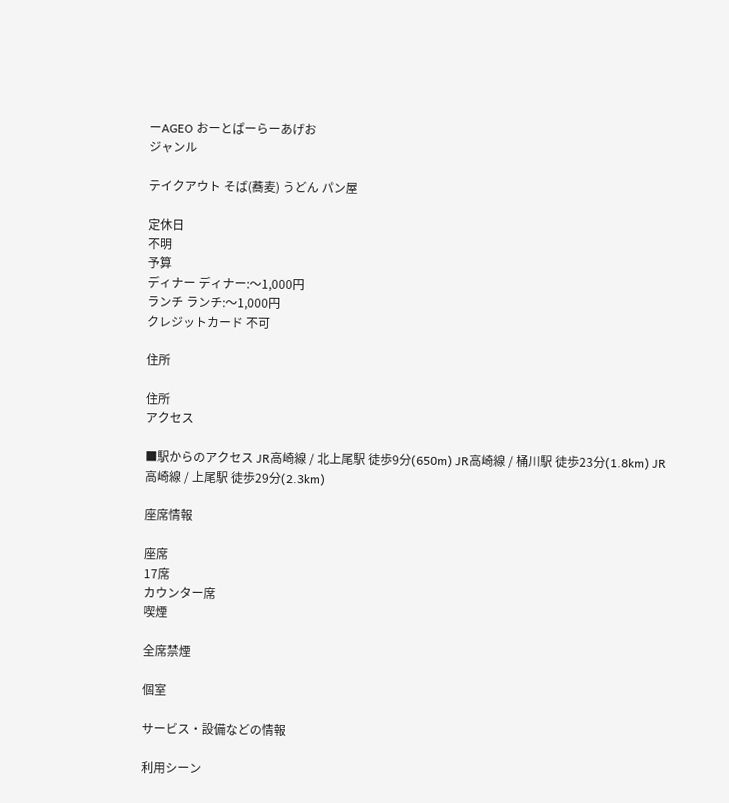ーAGEO おーとぱーらーあげお
ジャンル

テイクアウト そば(蕎麦) うどん パン屋

定休日
不明
予算
ディナー ディナー:〜1,000円
ランチ ランチ:〜1,000円
クレジットカード 不可

住所

住所
アクセス

■駅からのアクセス JR高崎線 / 北上尾駅 徒歩9分(650m) JR高崎線 / 桶川駅 徒歩23分(1.8km) JR高崎線 / 上尾駅 徒歩29分(2.3km)

座席情報

座席
17席
カウンター席
喫煙

全席禁煙

個室

サービス・設備などの情報

利用シーン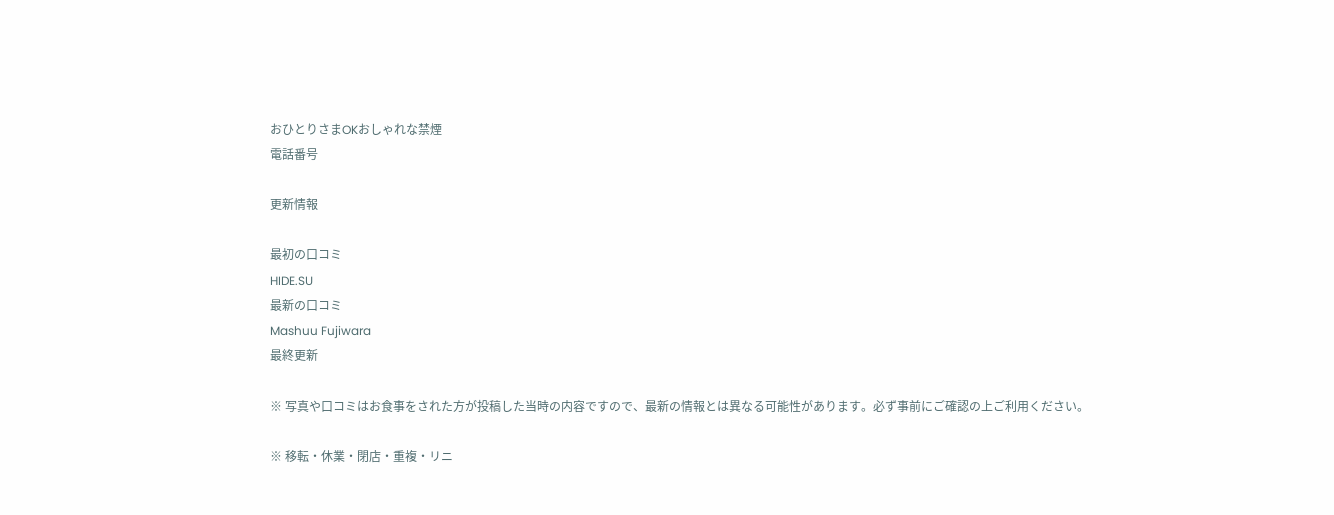おひとりさまOKおしゃれな禁煙
電話番号

更新情報

最初の口コミ
HIDE.SU
最新の口コミ
Mashuu Fujiwara
最終更新

※ 写真や口コミはお食事をされた方が投稿した当時の内容ですので、最新の情報とは異なる可能性があります。必ず事前にご確認の上ご利用ください。

※ 移転・休業・閉店・重複・リニ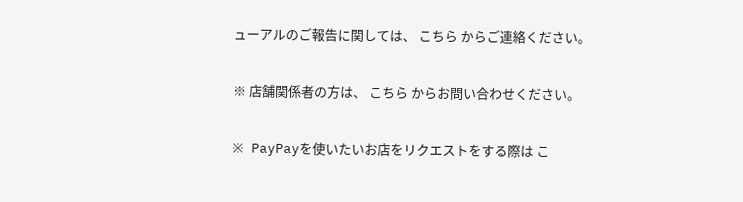ューアルのご報告に関しては、 こちら からご連絡ください。

※ 店舗関係者の方は、 こちら からお問い合わせください。

※ PayPayを使いたいお店をリクエストをする際は こ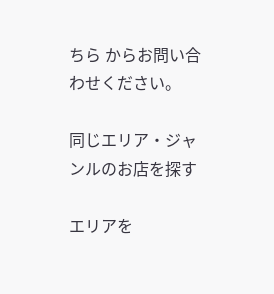ちら からお問い合わせください。

同じエリア・ジャンルのお店を探す

エリアを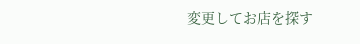変更してお店を探す